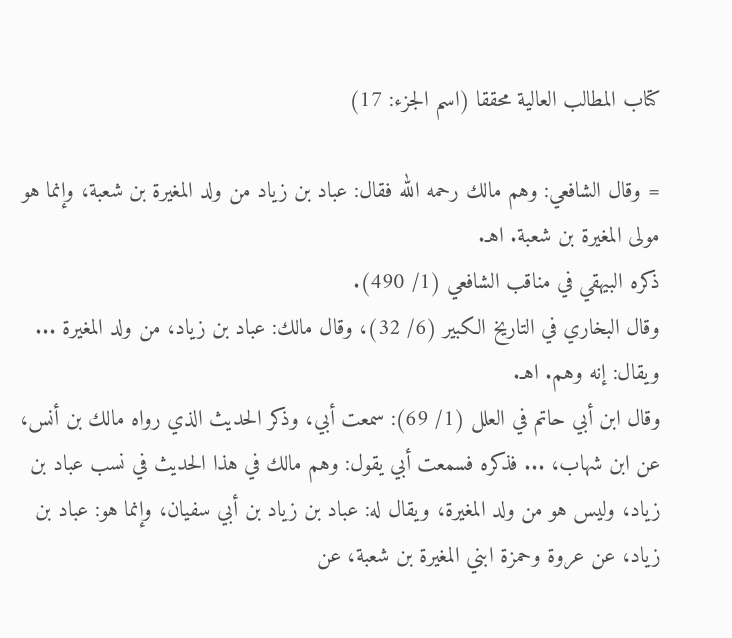كتاب المطالب العالية محققا (اسم الجزء: 17)

= وقال الشافعي: وهم مالك رحمه الله فقال: عباد بن زياد من ولد المغيرة بن شعبة، وإنما هو مولى المغيرة بن شعبة. اهـ.
ذكره البيهقي في مناقب الشافعي (1/ 490).
وقال البخاري في التاريخ الكبير (6/ 32)، وقال مالك: عباد بن زياد، من ولد المغيرة ... ويقال: إنه وهم. اهـ.
وقال ابن أبي حاتم في العلل (1/ 69): سمعت أبي، وذكر الحديث الذي رواه مالك بن أنس، عن ابن شهاب، ... فذكره فسمعت أبي يقول: وهم مالك في هذا الحديث في نسب عباد بن زياد، وليس هو من ولد المغيرة، ويقال له: عباد بن زياد بن أبي سفيان، وإنما هو: عباد بن زياد، عن عروة وحمزة ابني المغيرة بن شعبة، عن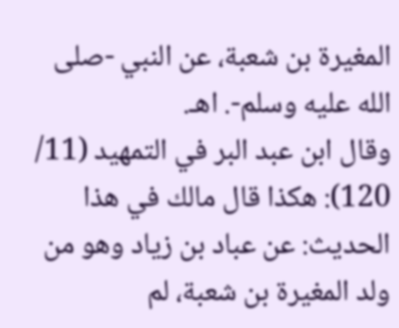المغيرة بن شعبة، عن النبي -صلى الله عليه وسلم-. اهـ.
وقال ابن عبد البر في التمهيد (11/ 120): هكذا قال مالك في هذا الحديث: عن عباد بن زياد وهو من ولد المغيرة بن شعبة، لم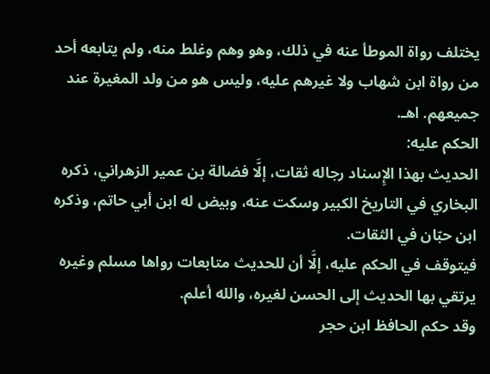يختلف رواة الموطأ عنه في ذلك، وهو وهم وغلط منه، ولم يتابعه أحد من رواة ابن شهاب ولا غيرهم عليه، وليس هو من ولد المغيرة عند جميعهم. اهـ.
الحكم عليه:
الحديث بهذا الإِسناد رجاله ثقات، إلَّا فضالة بن عمير الزهراني، ذكره البخاري في التاريخ الكبير وسكت عنه، وبيض له ابن أبي حاتم، وذكره ابن حبّان في الثقات.
فيتوقف في الحكم عليه، إلَّا أن للحديث متابعات رواها مسلم وغيره يرتقي بها الحديث إلى الحسن لغيره، والله أعلم.
وقد حكم الحافظ ابن حجر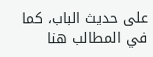على حديث الباب، كما في المطالب هنا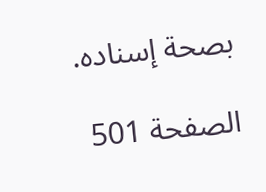بصحة إسناده.

الصفحة 501